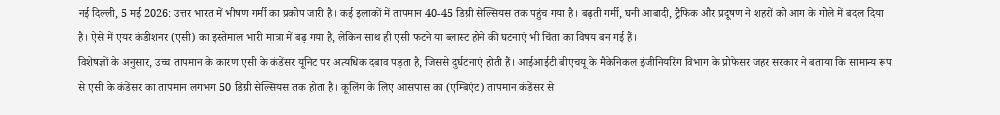नई दिल्ली, 5 मई 2026: उत्तर भारत में भीषण गर्मी का प्रकोप जारी है। कई इलाकों में तापमान 40-45 डिग्री सेल्सियस तक पहुंच गया है। बढ़ती गर्मी, घनी आबादी, ट्रैफिक और प्रदूषण ने शहरों को आग के गोले में बदल दिया है। ऐसे में एयर कंडीशनर (एसी) का इस्तेमाल भारी मात्रा में बढ़ गया है, लेकिन साथ ही एसी फटने या ब्लास्ट होने की घटनाएं भी चिंता का विषय बन गई हैं।
विशेषज्ञों के अनुसार, उच्च तापमान के कारण एसी के कंडेंसर यूनिट पर अत्यधिक दबाव पड़ता है, जिससे दुर्घटनाएं होती हैं। आईआईटी बीएचयू के मैकेनिकल इंजीनियरिंग विभाग के प्रोफेसर जहर सरकार ने बताया कि सामान्य रूप से एसी के कंडेंसर का तापमान लगभग 50 डिग्री सेल्सियस तक होता है। कूलिंग के लिए आसपास का (एम्बिएंट) तापमान कंडेंसर से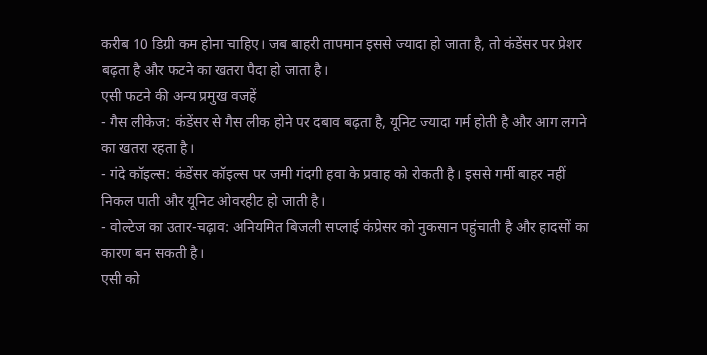करीब 10 डिग्री कम होना चाहिए। जब बाहरी तापमान इससे ज्यादा हो जाता है, तो कंडेंसर पर प्रेशर बढ़ता है और फटने का खतरा पैदा हो जाता है।
एसी फटने की अन्य प्रमुख वजहें
- गैस लीकेज: कंडेंसर से गैस लीक होने पर दबाव बढ़ता है, यूनिट ज्यादा गर्म होती है और आग लगने का खतरा रहता है।
- गंदे कॉइल्स: कंडेंसर कॉइल्स पर जमी गंदगी हवा के प्रवाह को रोकती है। इससे गर्मी बाहर नहीं निकल पाती और यूनिट ओवरहीट हो जाती है।
- वोल्टेज का उतार-चढ़ाव: अनियमित बिजली सप्लाई कंप्रेसर को नुकसान पहुंचाती है और हादसों का कारण बन सकती है।
एसी को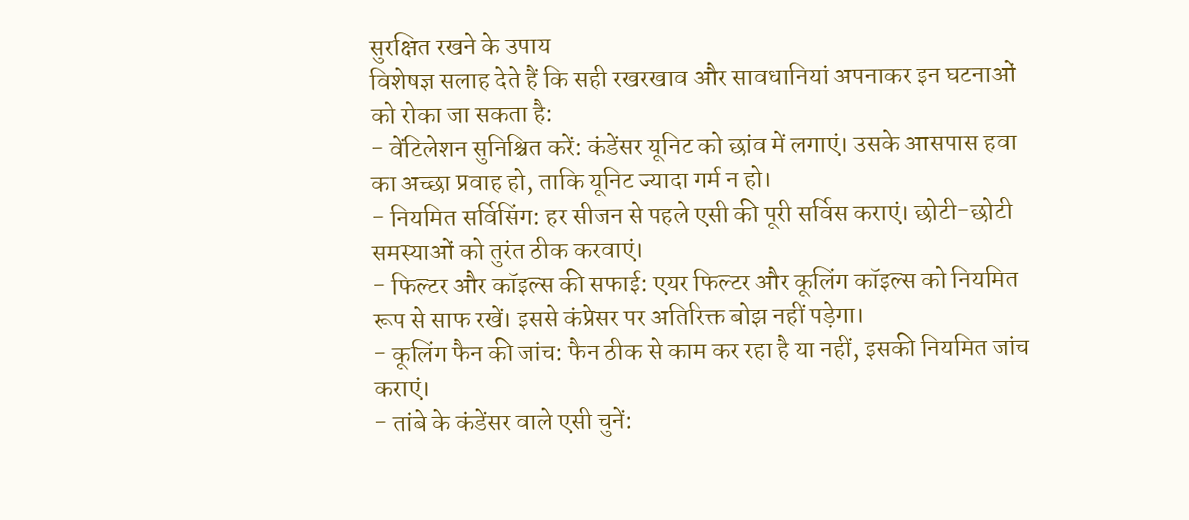सुरक्षित रखने के उपाय
विशेषज्ञ सलाह देते हैं कि सही रखरखाव और सावधानियां अपनाकर इन घटनाओं को रोका जा सकता है:
- वेंटिलेशन सुनिश्चित करें: कंडेंसर यूनिट को छांव में लगाएं। उसके आसपास हवा का अच्छा प्रवाह हो, ताकि यूनिट ज्यादा गर्म न हो।
- नियमित सर्विसिंग: हर सीजन से पहले एसी की पूरी सर्विस कराएं। छोटी-छोटी समस्याओं को तुरंत ठीक करवाएं।
- फिल्टर और कॉइल्स की सफाई: एयर फिल्टर और कूलिंग कॉइल्स को नियमित रूप से साफ रखें। इससे कंप्रेसर पर अतिरिक्त बोझ नहीं पड़ेगा।
- कूलिंग फैन की जांच: फैन ठीक से काम कर रहा है या नहीं, इसकी नियमित जांच कराएं।
- तांबे के कंडेंसर वाले एसी चुनें: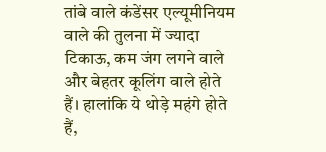तांबे वाले कंडेंसर एल्यूमीनियम वाले की तुलना में ज्यादा टिकाऊ, कम जंग लगने वाले और बेहतर कूलिंग वाले होते हैं। हालांकि ये थोड़े महंगे होते हैं,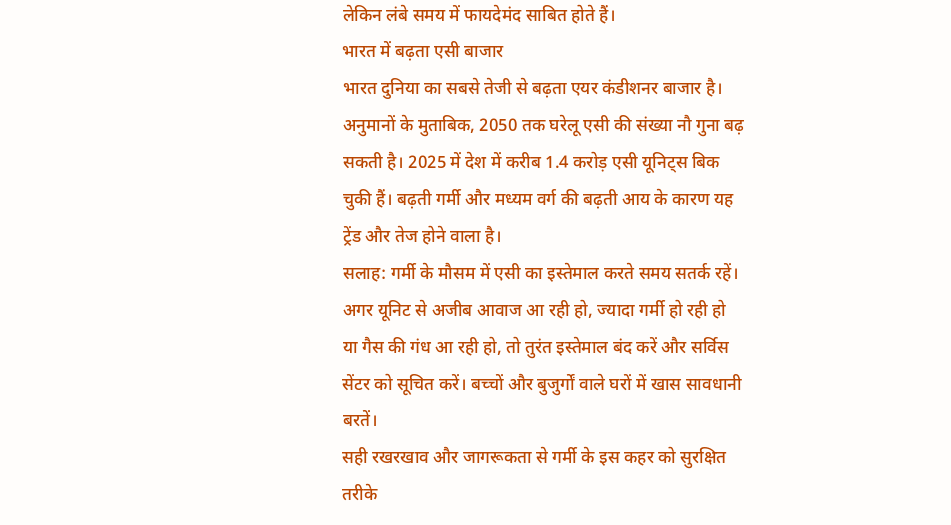लेकिन लंबे समय में फायदेमंद साबित होते हैं।
भारत में बढ़ता एसी बाजार
भारत दुनिया का सबसे तेजी से बढ़ता एयर कंडीशनर बाजार है। अनुमानों के मुताबिक, 2050 तक घरेलू एसी की संख्या नौ गुना बढ़ सकती है। 2025 में देश में करीब 1.4 करोड़ एसी यूनिट्स बिक चुकी हैं। बढ़ती गर्मी और मध्यम वर्ग की बढ़ती आय के कारण यह ट्रेंड और तेज होने वाला है।
सलाह: गर्मी के मौसम में एसी का इस्तेमाल करते समय सतर्क रहें। अगर यूनिट से अजीब आवाज आ रही हो, ज्यादा गर्मी हो रही हो या गैस की गंध आ रही हो, तो तुरंत इस्तेमाल बंद करें और सर्विस सेंटर को सूचित करें। बच्चों और बुजुर्गों वाले घरों में खास सावधानी बरतें।
सही रखरखाव और जागरूकता से गर्मी के इस कहर को सुरक्षित तरीके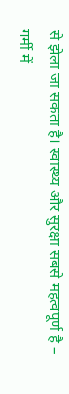से झेला जा सकता है। स्वास्थ्य और सुरक्षा सबसे महत्वपूर्ण है – गर्मी में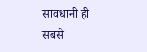सावधानी ही सबसे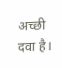अच्छी दवा है।